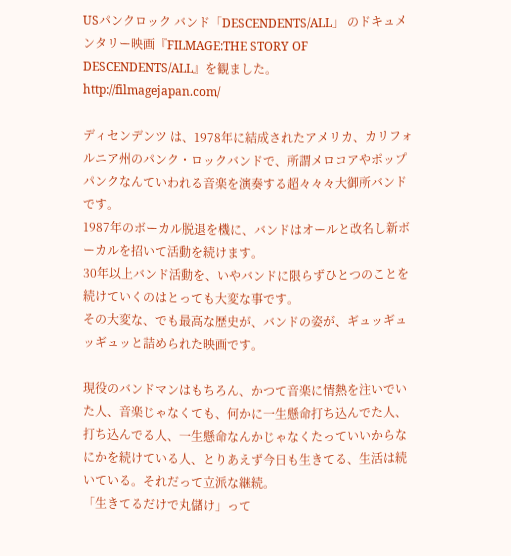USパンクロック バンド「DESCENDENTS/ALL」 のドキュメンタリー映画『FILMAGE:THE STORY OF DESCENDENTS/ALL』を観ました。
http://filmagejapan.com/

ディセンデンツ は、1978年に結成されたアメリカ、カリフォルニア州のパンク・ロックバンドで、所謂メロコアやポップパンクなんていわれる音楽を演奏する超々々々大御所バンドです。
1987年のボーカル脱退を機に、バンドはオールと改名し新ボーカルを招いて活動を続けます。
30年以上バンド活動を、いやバンドに限らずひとつのことを続けていくのはとっても大変な事です。
その大変な、でも最高な歴史が、バンドの姿が、ギュッギュッギュッと詰められた映画です。

現役のバンドマンはもちろん、かつて音楽に情熱を注いでいた人、音楽じゃなくても、何かに一生懸命打ち込んでた人、打ち込んでる人、一生懸命なんかじゃなくたっていいからなにかを続けている人、とりあえず今日も生きてる、生活は続いている。それだって立派な継続。
「生きてるだけで丸儲け」って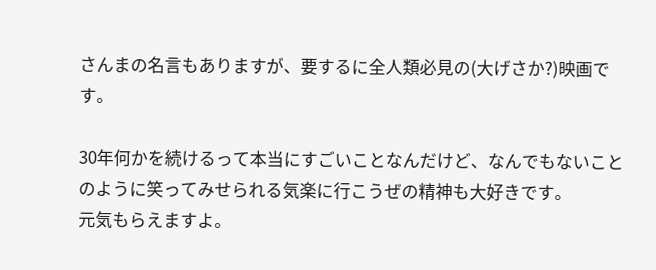さんまの名言もありますが、要するに全人類必見の(大げさか?)映画です。

30年何かを続けるって本当にすごいことなんだけど、なんでもないことのように笑ってみせられる気楽に行こうぜの精神も大好きです。
元気もらえますよ。